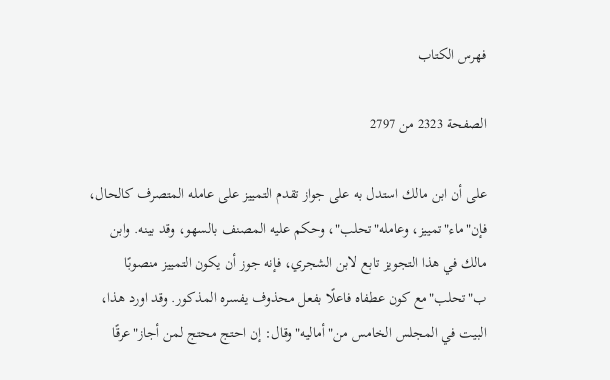فهرس الكتاب

الصفحة 2323 من 2797

على أن ابن مالك استدل به على جواز تقدم التمييز على عامله المتصرف كالحال، فإن"ماء"تمييز، وعامله"تحلب"، وحكم عليه المصنف بالسهو، وقد بينه. وابن مالك في هذا التجويز تابع لابن الشجري، فإنه جوز أن يكون التمييز منصوبًا ب"تحلب"مع كون عطفاه فاعلًا بفعل محذوف يفسره المذكور. وقد اورد هذا، البيت في المجلس الخامس من"أماليه"وقال: إن احتج محتج لمن أجاز"عرقًا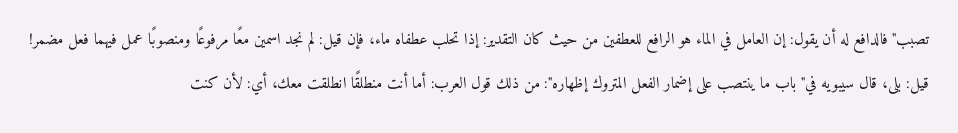تصبب"فالدافع له أن يقول: إن العامل في الماء هو الرافع للعطفين من حيث كان التقدير: إذا تحلب عطفاه ماء، فإن قيل: لم نجد اسمين معًا مرفوعًا ومنصوبًا عمل فيهما فعل مضمر! قيل: بلى، قال سيبويه في"باب ما ينتصب على إضمار الفعل المتروك إظهاره": من ذلك قول العرب: أما أنت منطلقًا انطلقت معك، أي: لأن كنت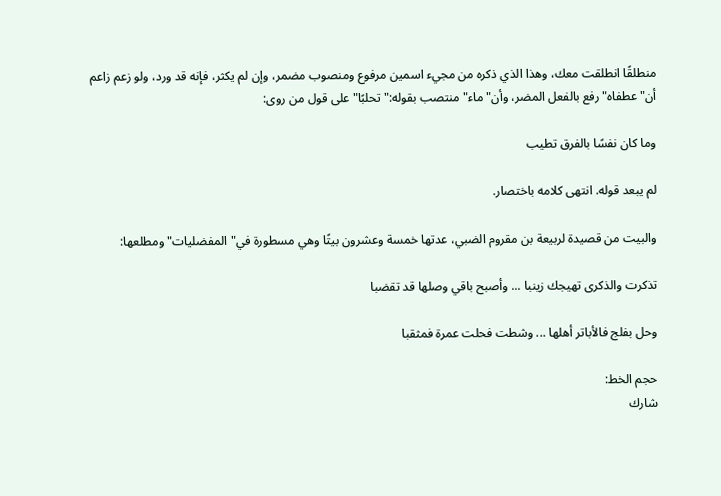منطلقًا انطلقت معك، وهذا الذي ذكره من مجيء اسمين مرفوع ومنصوب مضمر، وإن لم يكثر، فإنه قد ورد، ولو زعم زاعم أن"عطفاه"رفع بالفعل المضر، وأن"ماء"منتصب بقوله:"تحلبًا"على قول من روى:

وما كان نفسًا بالفرق تطيب

لم يبعد قوله. انتهى كلامه باختصار.

والبيت من قصيدة لربيعة بن مقروم الضبي، عدتها خمسة وعشرون بيتًا وهي مسطورة في"المفضليات"ومطلعها:

تذكرت والذكرى تهيجك زينبا ... وأصبح باقي وصلها قد تقضبا

وحل بفلج فالأباتر أهلها ... وشطت فحلت عمرة فمثقبا

حجم الخط:
شارك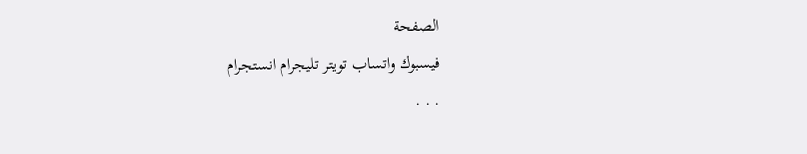الصفحة
فيسبوك واتساب تويتر تليجرام انستجرام
. . .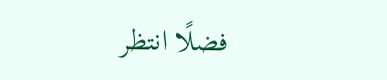فضلًا انتظر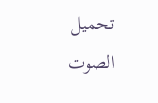تحميل الصوت